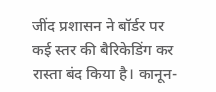जींद प्रशासन ने बॉर्डर पर कई स्तर की बैरिकेडिंग कर रास्ता बंद किया है। कानून-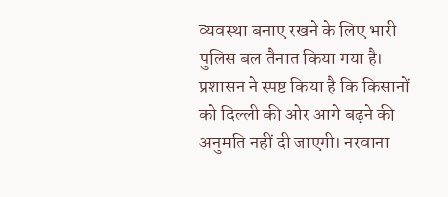व्यवस्था बनाए रखने के लिए भारी पुलिस बल तैनात किया गया है। प्रशासन ने स्पष्ट किया है कि किसानों को दिल्ली की ओर आगे बढ़ने की अनुमति नहीं दी जाएगी। नरवाना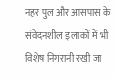नहर पुल और आसपास के संवेदनशील इलाकों में भी विशेष निगरानी रखी जा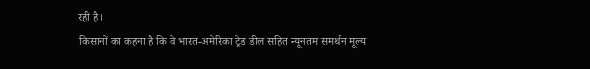रही है।
किसानों का कहना है कि वे भारत-अमेरिका ट्रेड डील सहित न्यूनतम समर्थन मूल्य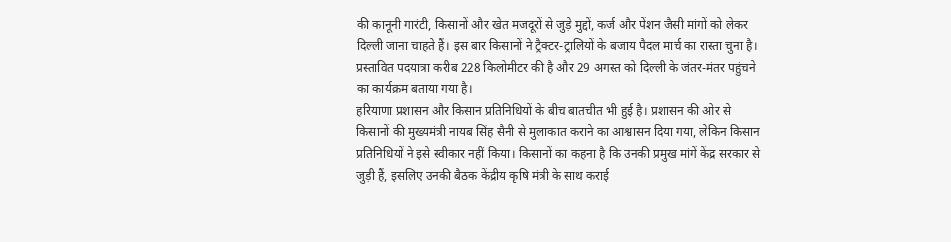की कानूनी गारंटी, किसानों और खेत मजदूरों से जुड़े मुद्दों, कर्ज और पेंशन जैसी मांगों को लेकर दिल्ली जाना चाहते हैं। इस बार किसानों ने ट्रैक्टर-ट्रालियों के बजाय पैदल मार्च का रास्ता चुना है। प्रस्तावित पदयात्रा करीब 228 किलोमीटर की है और 29 अगस्त को दिल्ली के जंतर-मंतर पहुंचने का कार्यक्रम बताया गया है।
हरियाणा प्रशासन और किसान प्रतिनिधियों के बीच बातचीत भी हुई है। प्रशासन की ओर से किसानों की मुख्यमंत्री नायब सिंह सैनी से मुलाकात कराने का आश्वासन दिया गया, लेकिन किसान प्रतिनिधियों ने इसे स्वीकार नहीं किया। किसानों का कहना है कि उनकी प्रमुख मांगें केंद्र सरकार से जुड़ी हैं, इसलिए उनकी बैठक केंद्रीय कृषि मंत्री के साथ कराई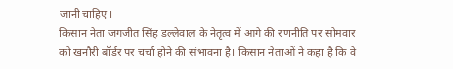जानी चाहिए।
किसान नेता जगजीत सिंह डल्लेवाल के नेतृत्व में आगे की रणनीति पर सोमवार को खनौरी बॉर्डर पर चर्चा होने की संभावना है। किसान नेताओं ने कहा है कि वे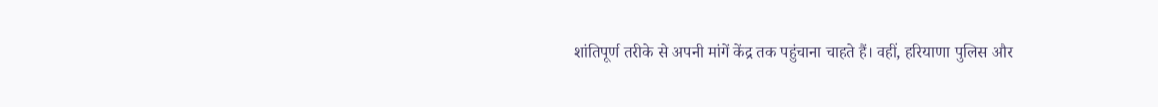शांतिपूर्ण तरीके से अपनी मांगें केंद्र तक पहुंचाना चाहते हैं। वहीं, हरियाणा पुलिस और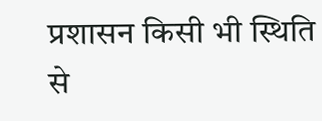प्रशासन किसी भी स्थिति से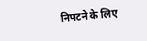निपटने के लिए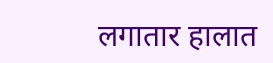लगातार हालात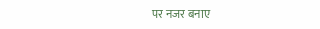पर नजर बनाए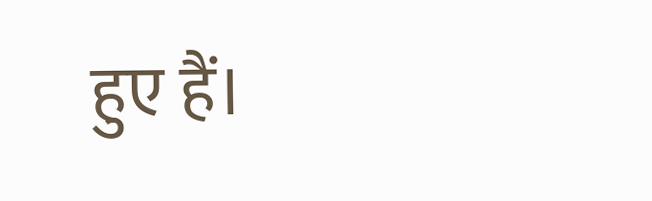हुए हैं।